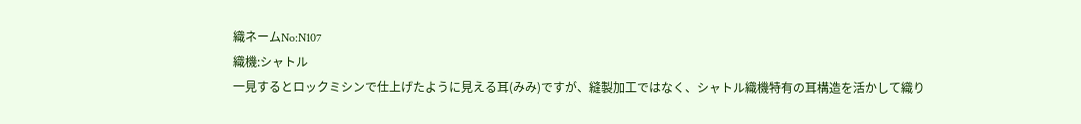織ネームNo:N107
織機:シャトル
一見するとロックミシンで仕上げたように見える耳(みみ)ですが、縫製加工ではなく、シャトル織機特有の耳構造を活かして織り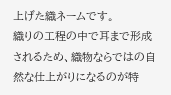上げた織ネームです。
織りの工程の中で耳まで形成されるため、織物ならではの自然な仕上がりになるのが特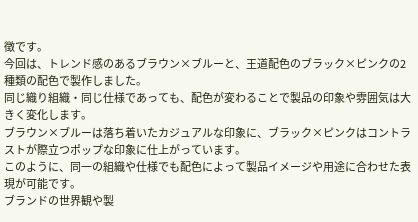徴です。
今回は、トレンド感のあるブラウン×ブルーと、王道配色のブラック×ピンクの2種類の配色で製作しました。
同じ織り組織・同じ仕様であっても、配色が変わることで製品の印象や雰囲気は大きく変化します。
ブラウン×ブルーは落ち着いたカジュアルな印象に、ブラック×ピンクはコントラストが際立つポップな印象に仕上がっています。
このように、同一の組織や仕様でも配色によって製品イメージや用途に合わせた表現が可能です。
ブランドの世界観や製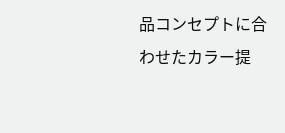品コンセプトに合わせたカラー提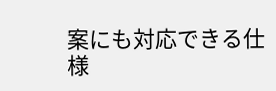案にも対応できる仕様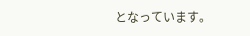となっています。